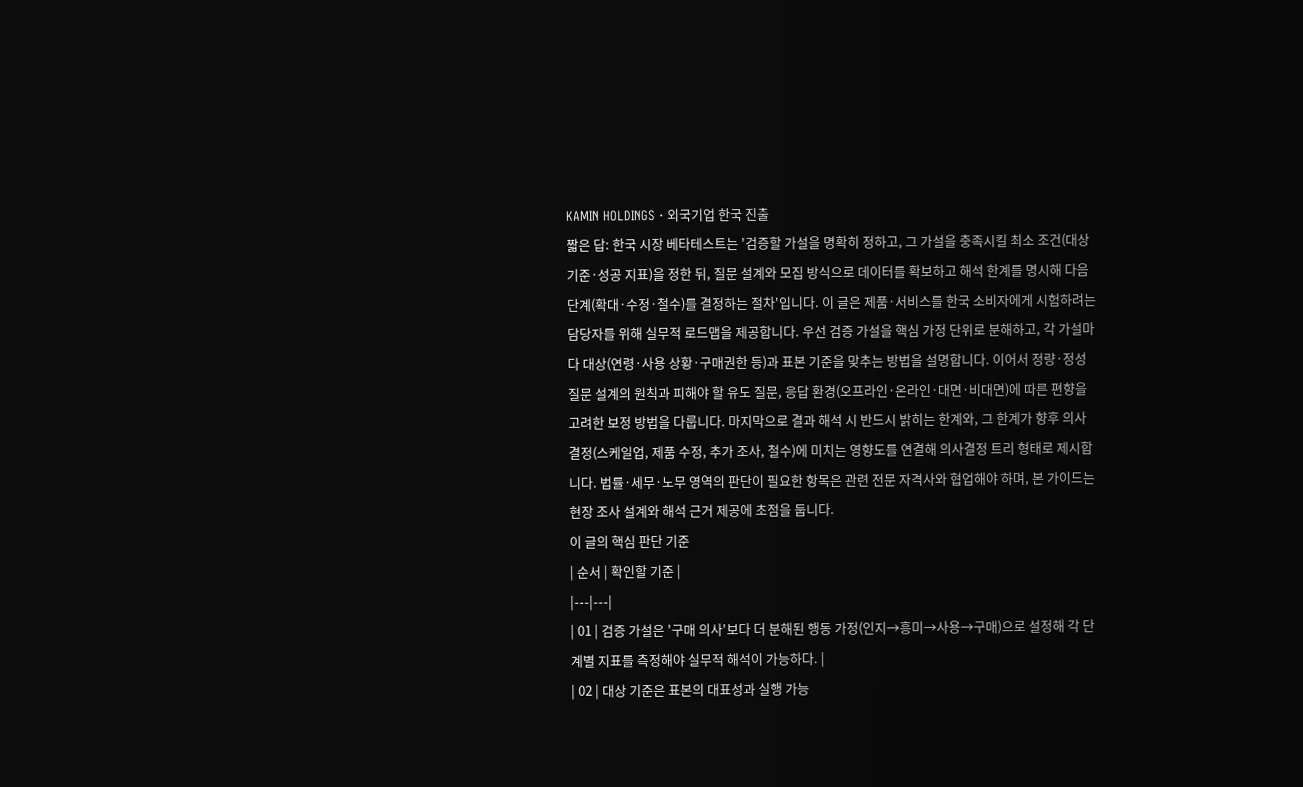KAMIN HOLDINGS · 외국기업 한국 진출
짧은 답: 한국 시장 베타테스트는 '검증할 가설을 명확히 정하고, 그 가설을 충족시킬 최소 조건(대상 기준·성공 지표)을 정한 뒤, 질문 설계와 모집 방식으로 데이터를 확보하고 해석 한계를 명시해 다음 단계(확대·수정·철수)를 결정하는 절차'입니다. 이 글은 제품·서비스를 한국 소비자에게 시험하려는 담당자를 위해 실무적 로드맵을 제공합니다. 우선 검증 가설을 핵심 가정 단위로 분해하고, 각 가설마다 대상(연령·사용 상황·구매권한 등)과 표본 기준을 맞추는 방법을 설명합니다. 이어서 정량·정성 질문 설계의 원칙과 피해야 할 유도 질문, 응답 환경(오프라인·온라인·대면·비대면)에 따른 편향을 고려한 보정 방법을 다룹니다. 마지막으로 결과 해석 시 반드시 밝히는 한계와, 그 한계가 향후 의사결정(스케일업, 제품 수정, 추가 조사, 철수)에 미치는 영향도를 연결해 의사결정 트리 형태로 제시합니다. 법률·세무·노무 영역의 판단이 필요한 항목은 관련 전문 자격사와 협업해야 하며, 본 가이드는 현장 조사 설계와 해석 근거 제공에 초점을 둡니다.
이 글의 핵심 판단 기준
| 순서 | 확인할 기준 |
|---|---|
| 01 | 검증 가설은 '구매 의사'보다 더 분해된 행동 가정(인지→흥미→사용→구매)으로 설정해 각 단계별 지표를 측정해야 실무적 해석이 가능하다. |
| 02 | 대상 기준은 표본의 대표성과 실행 가능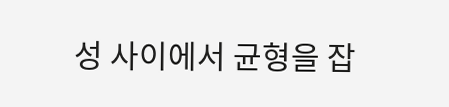성 사이에서 균형을 잡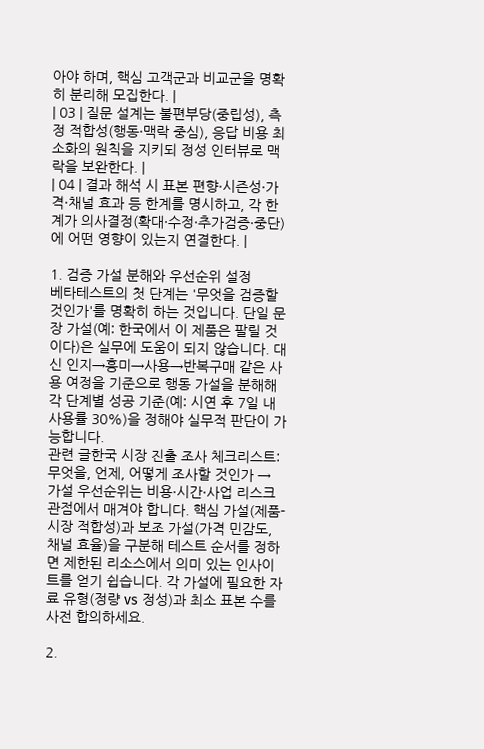아야 하며, 핵심 고객군과 비교군을 명확히 분리해 모집한다. |
| 03 | 질문 설계는 불편부당(중립성), 측정 적합성(행동·맥락 중심), 응답 비용 최소화의 원칙을 지키되 정성 인터뷰로 맥락을 보완한다. |
| 04 | 결과 해석 시 표본 편향·시즌성·가격·채널 효과 등 한계를 명시하고, 각 한계가 의사결정(확대·수정·추가검증·중단)에 어떤 영향이 있는지 연결한다. |

1. 검증 가설 분해와 우선순위 설정
베타테스트의 첫 단계는 '무엇을 검증할 것인가'를 명확히 하는 것입니다. 단일 문장 가설(예: 한국에서 이 제품은 팔릴 것이다)은 실무에 도움이 되지 않습니다. 대신 인지→흥미→사용→반복구매 같은 사용 여정을 기준으로 행동 가설을 분해해 각 단계별 성공 기준(예: 시연 후 7일 내 사용률 30%)을 정해야 실무적 판단이 가능합니다.
관련 글한국 시장 진출 조사 체크리스트: 무엇을, 언제, 어떻게 조사할 것인가 →
가설 우선순위는 비용·시간·사업 리스크 관점에서 매겨야 합니다. 핵심 가설(제품-시장 적합성)과 보조 가설(가격 민감도, 채널 효율)을 구분해 테스트 순서를 정하면 제한된 리소스에서 의미 있는 인사이트를 얻기 쉽습니다. 각 가설에 필요한 자료 유형(정량 vs 정성)과 최소 표본 수를 사전 합의하세요.

2.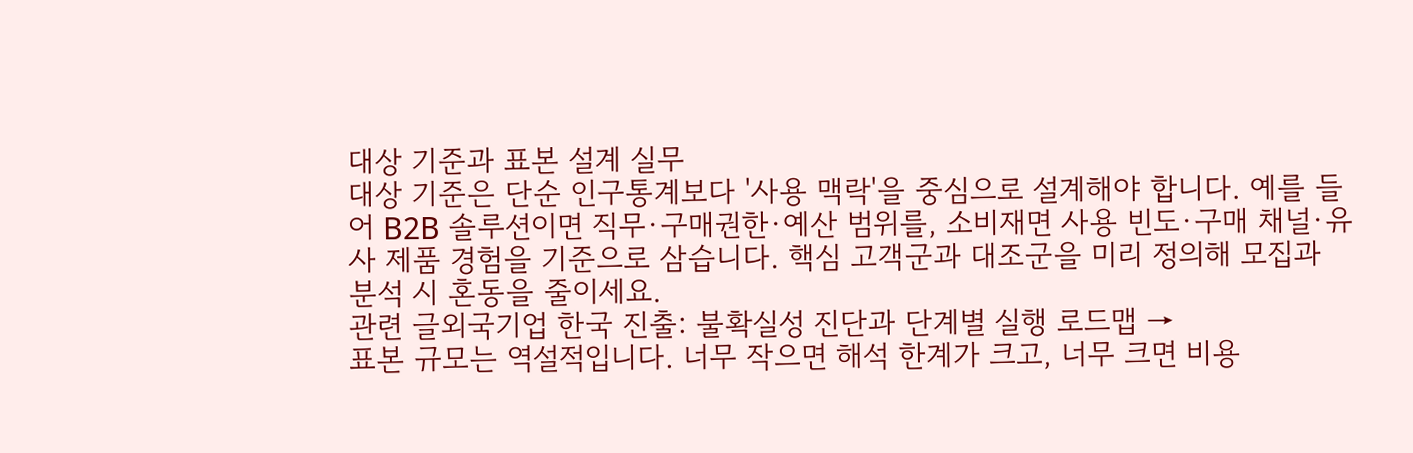대상 기준과 표본 설계 실무
대상 기준은 단순 인구통계보다 '사용 맥락'을 중심으로 설계해야 합니다. 예를 들어 B2B 솔루션이면 직무·구매권한·예산 범위를, 소비재면 사용 빈도·구매 채널·유사 제품 경험을 기준으로 삼습니다. 핵심 고객군과 대조군을 미리 정의해 모집과 분석 시 혼동을 줄이세요.
관련 글외국기업 한국 진출: 불확실성 진단과 단계별 실행 로드맵 →
표본 규모는 역설적입니다. 너무 작으면 해석 한계가 크고, 너무 크면 비용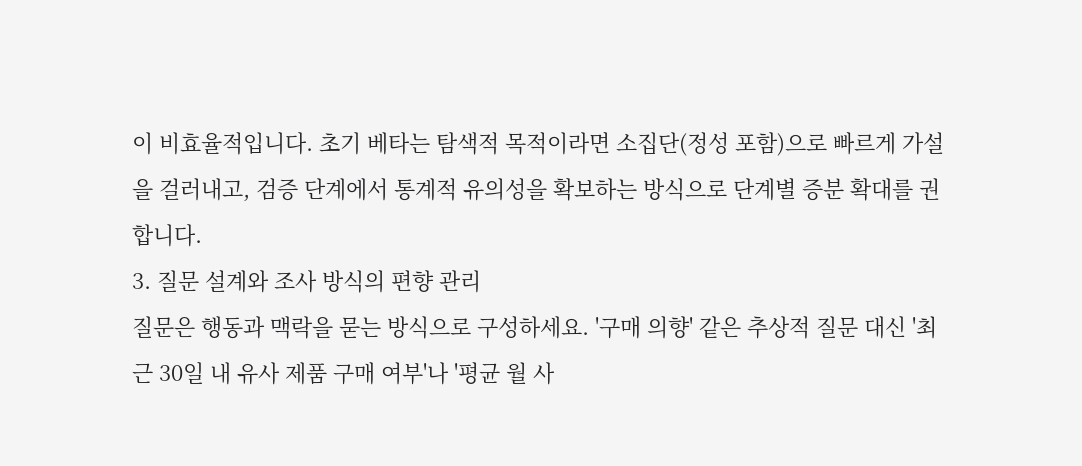이 비효율적입니다. 초기 베타는 탐색적 목적이라면 소집단(정성 포함)으로 빠르게 가설을 걸러내고, 검증 단계에서 통계적 유의성을 확보하는 방식으로 단계별 증분 확대를 권합니다.
3. 질문 설계와 조사 방식의 편향 관리
질문은 행동과 맥락을 묻는 방식으로 구성하세요. '구매 의향' 같은 추상적 질문 대신 '최근 30일 내 유사 제품 구매 여부'나 '평균 월 사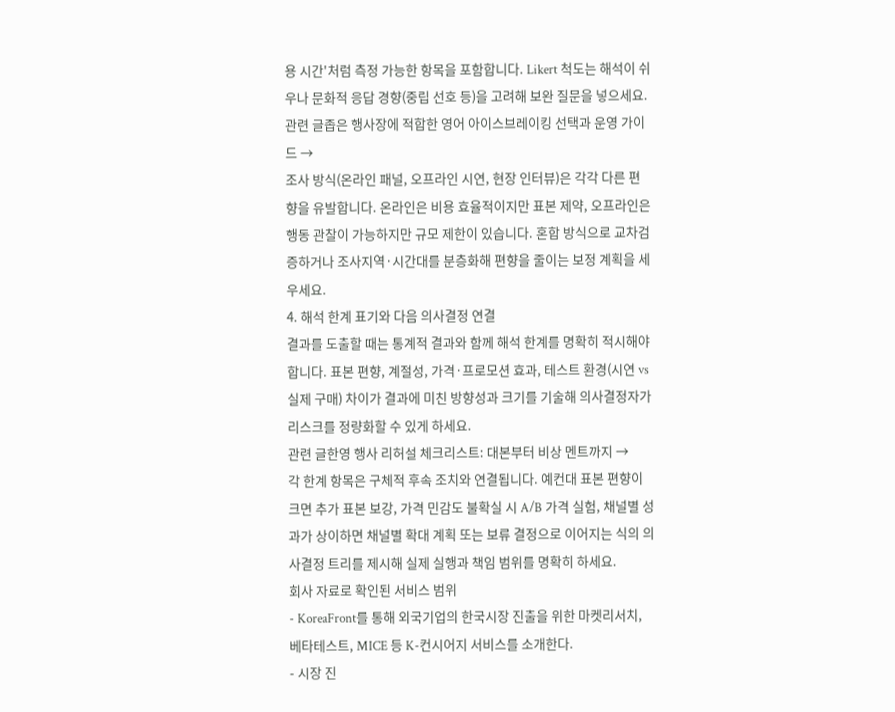용 시간'처럼 측정 가능한 항목을 포함합니다. Likert 척도는 해석이 쉬우나 문화적 응답 경향(중립 선호 등)을 고려해 보완 질문을 넣으세요.
관련 글좁은 행사장에 적합한 영어 아이스브레이킹 선택과 운영 가이드 →
조사 방식(온라인 패널, 오프라인 시연, 현장 인터뷰)은 각각 다른 편향을 유발합니다. 온라인은 비용 효율적이지만 표본 제약, 오프라인은 행동 관찰이 가능하지만 규모 제한이 있습니다. 혼합 방식으로 교차검증하거나 조사지역·시간대를 분층화해 편향을 줄이는 보정 계획을 세우세요.
4. 해석 한계 표기와 다음 의사결정 연결
결과를 도출할 때는 통계적 결과와 함께 해석 한계를 명확히 적시해야 합니다. 표본 편향, 계절성, 가격·프로모션 효과, 테스트 환경(시연 vs 실제 구매) 차이가 결과에 미친 방향성과 크기를 기술해 의사결정자가 리스크를 정량화할 수 있게 하세요.
관련 글한영 행사 리허설 체크리스트: 대본부터 비상 멘트까지 →
각 한계 항목은 구체적 후속 조치와 연결됩니다. 예컨대 표본 편향이 크면 추가 표본 보강, 가격 민감도 불확실 시 A/B 가격 실험, 채널별 성과가 상이하면 채널별 확대 계획 또는 보류 결정으로 이어지는 식의 의사결정 트리를 제시해 실제 실행과 책임 범위를 명확히 하세요.
회사 자료로 확인된 서비스 범위
- KoreaFront를 통해 외국기업의 한국시장 진출을 위한 마켓리서치, 베타테스트, MICE 등 K-컨시어지 서비스를 소개한다.
- 시장 진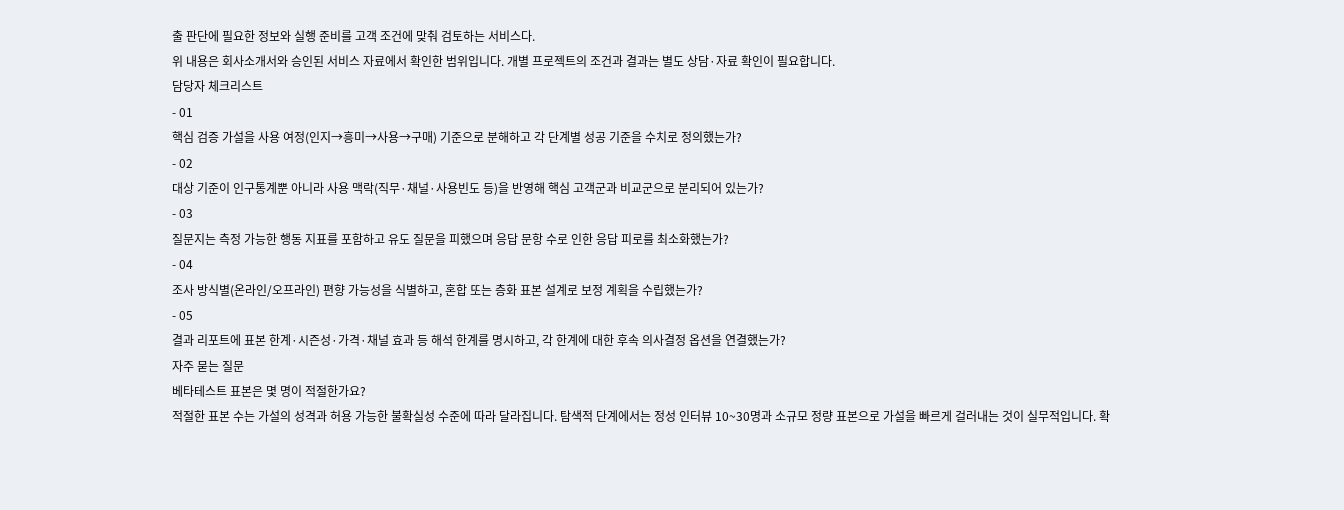출 판단에 필요한 정보와 실행 준비를 고객 조건에 맞춰 검토하는 서비스다.
위 내용은 회사소개서와 승인된 서비스 자료에서 확인한 범위입니다. 개별 프로젝트의 조건과 결과는 별도 상담·자료 확인이 필요합니다.
담당자 체크리스트
- 01
핵심 검증 가설을 사용 여정(인지→흥미→사용→구매) 기준으로 분해하고 각 단계별 성공 기준을 수치로 정의했는가?
- 02
대상 기준이 인구통계뿐 아니라 사용 맥락(직무·채널·사용빈도 등)을 반영해 핵심 고객군과 비교군으로 분리되어 있는가?
- 03
질문지는 측정 가능한 행동 지표를 포함하고 유도 질문을 피했으며 응답 문항 수로 인한 응답 피로를 최소화했는가?
- 04
조사 방식별(온라인/오프라인) 편향 가능성을 식별하고, 혼합 또는 층화 표본 설계로 보정 계획을 수립했는가?
- 05
결과 리포트에 표본 한계·시즌성·가격·채널 효과 등 해석 한계를 명시하고, 각 한계에 대한 후속 의사결정 옵션을 연결했는가?
자주 묻는 질문
베타테스트 표본은 몇 명이 적절한가요?
적절한 표본 수는 가설의 성격과 허용 가능한 불확실성 수준에 따라 달라집니다. 탐색적 단계에서는 정성 인터뷰 10~30명과 소규모 정량 표본으로 가설을 빠르게 걸러내는 것이 실무적입니다. 확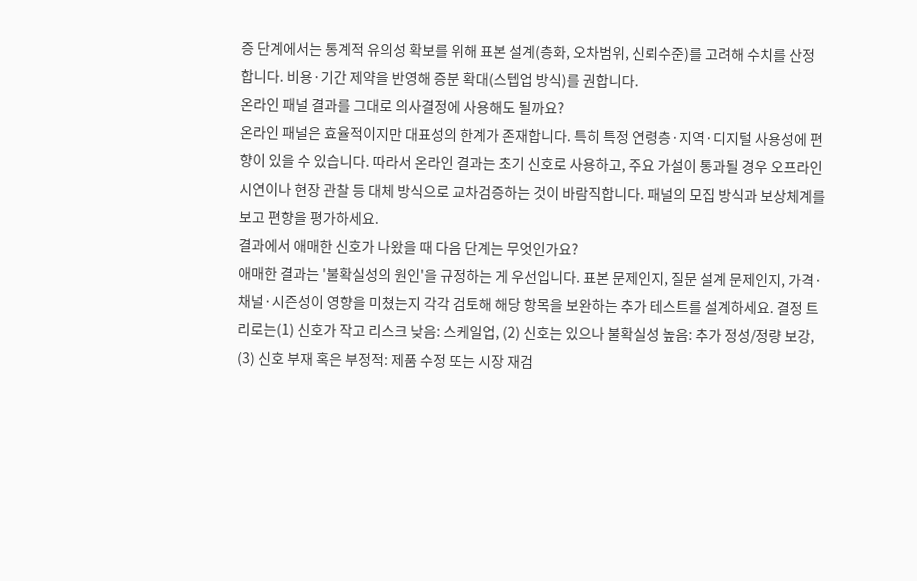증 단계에서는 통계적 유의성 확보를 위해 표본 설계(층화, 오차범위, 신뢰수준)를 고려해 수치를 산정합니다. 비용·기간 제약을 반영해 증분 확대(스텝업 방식)를 권합니다.
온라인 패널 결과를 그대로 의사결정에 사용해도 될까요?
온라인 패널은 효율적이지만 대표성의 한계가 존재합니다. 특히 특정 연령층·지역·디지털 사용성에 편향이 있을 수 있습니다. 따라서 온라인 결과는 초기 신호로 사용하고, 주요 가설이 통과될 경우 오프라인 시연이나 현장 관찰 등 대체 방식으로 교차검증하는 것이 바람직합니다. 패널의 모집 방식과 보상체계를 보고 편향을 평가하세요.
결과에서 애매한 신호가 나왔을 때 다음 단계는 무엇인가요?
애매한 결과는 '불확실성의 원인'을 규정하는 게 우선입니다. 표본 문제인지, 질문 설계 문제인지, 가격·채널·시즌성이 영향을 미쳤는지 각각 검토해 해당 항목을 보완하는 추가 테스트를 설계하세요. 결정 트리로는(1) 신호가 작고 리스크 낮음: 스케일업, (2) 신호는 있으나 불확실성 높음: 추가 정성/정량 보강, (3) 신호 부재 혹은 부정적: 제품 수정 또는 시장 재검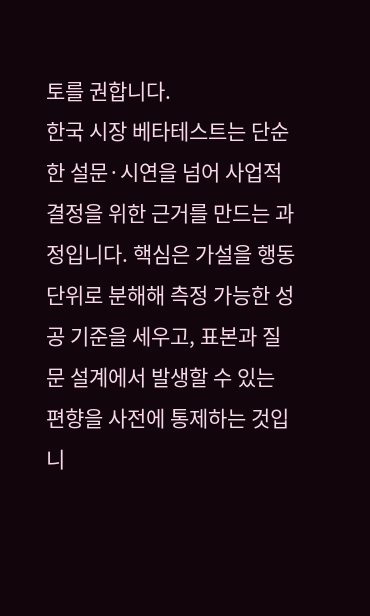토를 권합니다.
한국 시장 베타테스트는 단순한 설문·시연을 넘어 사업적 결정을 위한 근거를 만드는 과정입니다. 핵심은 가설을 행동 단위로 분해해 측정 가능한 성공 기준을 세우고, 표본과 질문 설계에서 발생할 수 있는 편향을 사전에 통제하는 것입니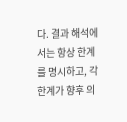다. 결과 해석에서는 항상 한계를 명시하고, 각 한계가 향후 의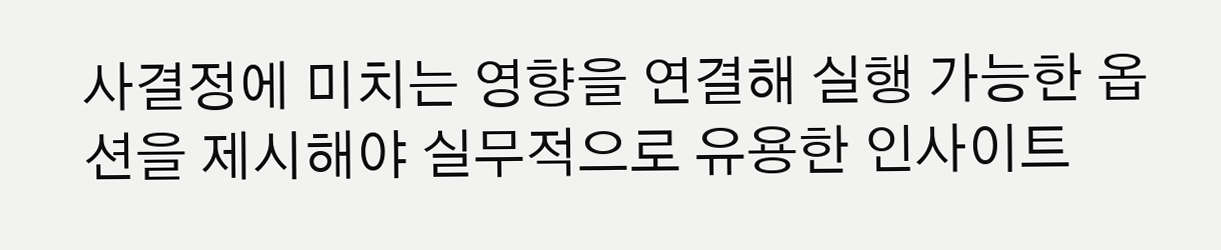사결정에 미치는 영향을 연결해 실행 가능한 옵션을 제시해야 실무적으로 유용한 인사이트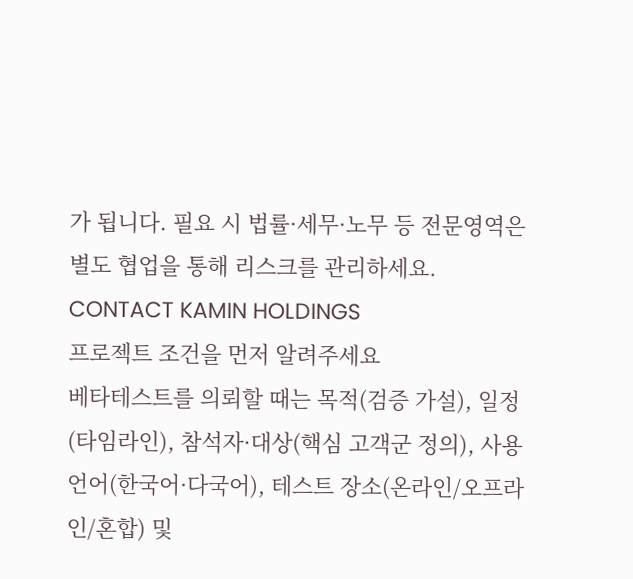가 됩니다. 필요 시 법률·세무·노무 등 전문영역은 별도 협업을 통해 리스크를 관리하세요.
CONTACT KAMIN HOLDINGS
프로젝트 조건을 먼저 알려주세요
베타테스트를 의뢰할 때는 목적(검증 가설), 일정(타임라인), 참석자·대상(핵심 고객군 정의), 사용 언어(한국어·다국어), 테스트 장소(온라인/오프라인/혼합) 및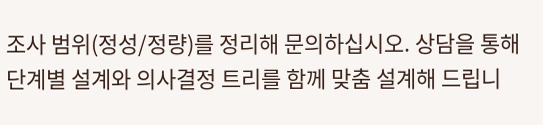조사 범위(정성/정량)를 정리해 문의하십시오. 상담을 통해 단계별 설계와 의사결정 트리를 함께 맞춤 설계해 드립니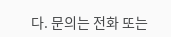다. 문의는 전화 또는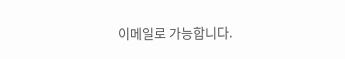이메일로 가능합니다.